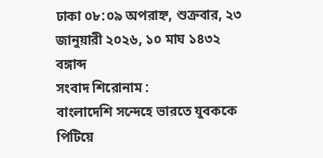ঢাকা ০৮:০৯ অপরাহ্ন, শুক্রবার, ২৩ জানুয়ারী ২০২৬, ১০ মাঘ ১৪৩২ বঙ্গাব্দ
সংবাদ শিরোনাম :
বাংলাদেশি সন্দেহে ভারতে যুবককে পিটিয়ে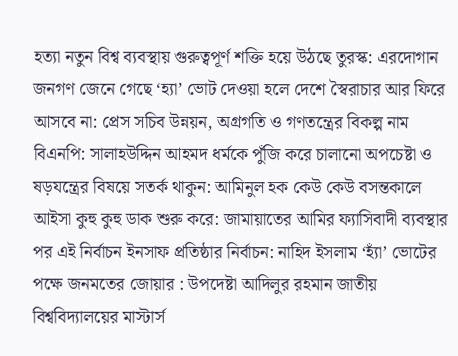হত্যা নতুন বিশ্ব ব্যবস্থায় গুরুত্বপূর্ণ শক্তি হয়ে উঠছে তুরস্ক: এরদোগান জনগণ জেনে গেছে ‘হ্যা’ ভোট দেওয়া হলে দেশে স্বৈরাচার আর ফিরে আসবে না: প্রেস সচিব উন্নয়ন, অগ্রগতি ও গণতন্ত্রের বিকল্প নাম বিএনপি: সালাহউদ্দিন আহমদ ধর্মকে পুঁজি করে চালানো অপচেষ্টা ও ষড়যন্ত্রের বিষয়ে সতর্ক থাকুন: আমিনুল হক কেউ কেউ বসন্তকালে আইসা কুহু কুহু ডাক শুরু করে: জামায়াতের আমির ফ্যাসিবাদী ব্যবস্থার পর এই নির্বাচন ইনসাফ প্রতিষ্ঠার নির্বাচন: নাহিদ ইসলাম ‘হ্যাঁ’ ভোটের পক্ষে জনমতের জোয়ার : উপদেষ্টা আদিলুর রহমান জাতীয় বিশ্ববিদ্যালয়ের মাস্টার্স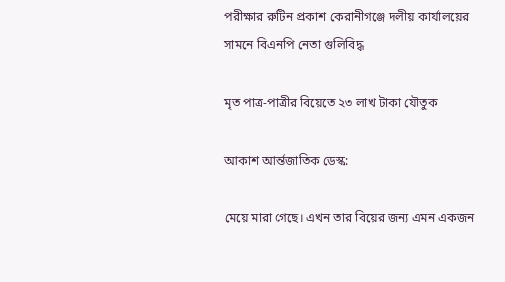পরীক্ষার রুটিন প্রকাশ কেরানীগঞ্জে দলীয় কার্যালয়ের সামনে বিএনপি নেতা গুলিবিদ্ধ

মৃত পাত্র-পাত্রীর বিয়েতে ২৩ লাখ টাকা যৌতুক

আকাশ আর্ন্তজাতিক ডেস্ক:

মেয়ে মারা গেছে। এখন তার বিয়ের জন্য এমন একজন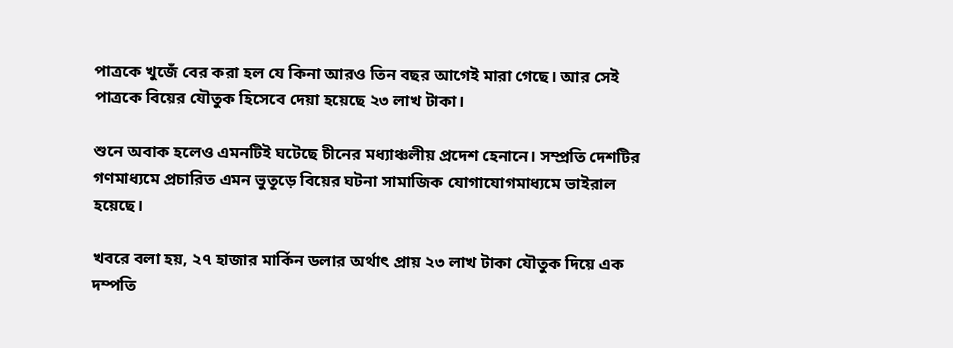পাত্রকে খুজেঁ বের করা হল যে কিনা আরও তিন বছর আগেই মারা গেছে। আর সেই পাত্রকে বিয়ের যৌতুক হিসেবে দেয়া হয়েছে ২৩ লাখ টাকা।

শুনে অবাক হলেও এমনটিই ঘটেছে চীনের মধ্যাঞ্চলীয় প্রদেশ হেনানে। সম্প্রতি দেশটির গণমাধ্যমে প্রচারিত এমন ভুতূড়ে বিয়ের ঘটনা সামাজিক যোগাযোগমাধ্যমে ভাইরাল হয়েছে।

খবরে বলা হয়, ২৭ হাজার মার্কিন ডলার অর্থাৎ প্রায় ২৩ লাখ টাকা যৌতুক দিয়ে এক দম্পতি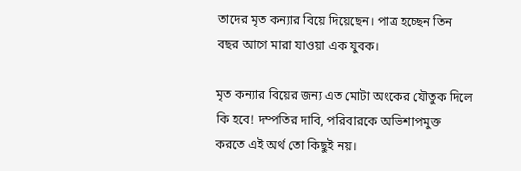তাদের মৃত কন্যার বিয়ে দিয়েছেন। পাত্র হচ্ছেন তিন বছর আগে মারা যাওয়া এক যুবক।

মৃত কন্যার বিয়ের জন্য এত মোটা অংকের যৌতুক দিলে কি হবে! দম্পতির দাবি, পরিবারকে অভিশাপমুক্ত করতে এই অর্থ তো কিছুই নয়।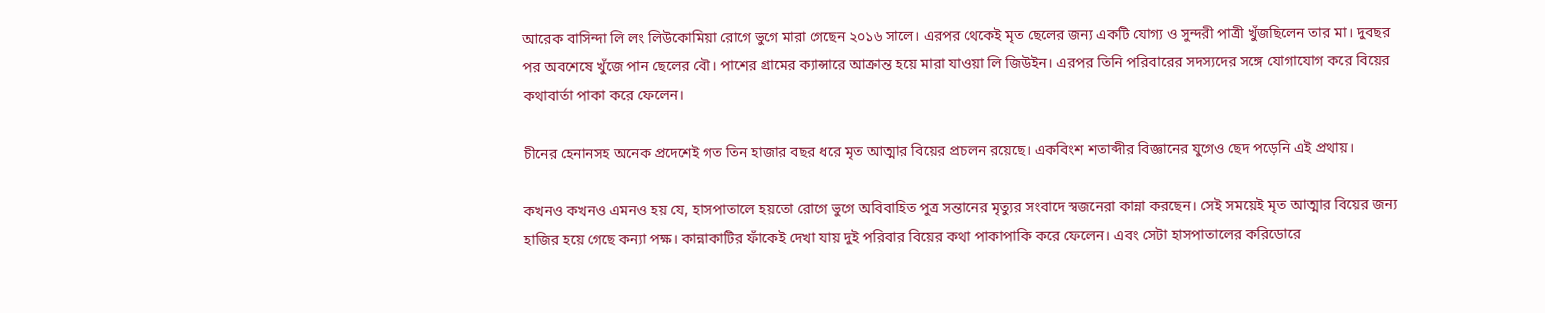আরেক বাসিন্দা লি লং লিউকোমিয়া রোগে ভুগে মারা গেছেন ২০১৬ সালে। এরপর থেকেই মৃত ছেলের জন্য একটি যোগ্য ও সুন্দরী পাত্রী খুঁজছিলেন তার মা। দুবছর পর অবশেষে খুঁজে পান ছেলের বৌ। পাশের গ্রামের ক্যান্সারে আক্রান্ত হয়ে মারা যাওয়া লি জিউইন। এরপর তিনি পরিবারের সদস্যদের সঙ্গে যোগাযোগ করে বিয়ের কথাবার্তা পাকা করে ফেলেন।

চীনের হেনানসহ অনেক প্রদেশেই গত তিন হাজার বছর ধরে মৃত আত্মার বিয়ের প্রচলন রয়েছে। একবিংশ শতাব্দীর বিজ্ঞানের যুগেও ছেদ পড়েনি এই প্রথায়।

কখনও কখনও এমনও হয় যে, হাসপাতালে হয়তো রোগে ভুগে অবিবাহিত পুত্র সন্তানের মৃত্যুর সংবাদে স্বজনেরা কান্না করছেন। সেই সময়েই মৃত আত্মার বিয়ের জন্য হাজির হয়ে গেছে কন্যা পক্ষ। কান্নাকাটির ফাঁকেই দেখা যায় দুই পরিবার বিয়ের কথা পাকাপাকি করে ফেলেন। এবং সেটা হাসপাতালের করিডোরে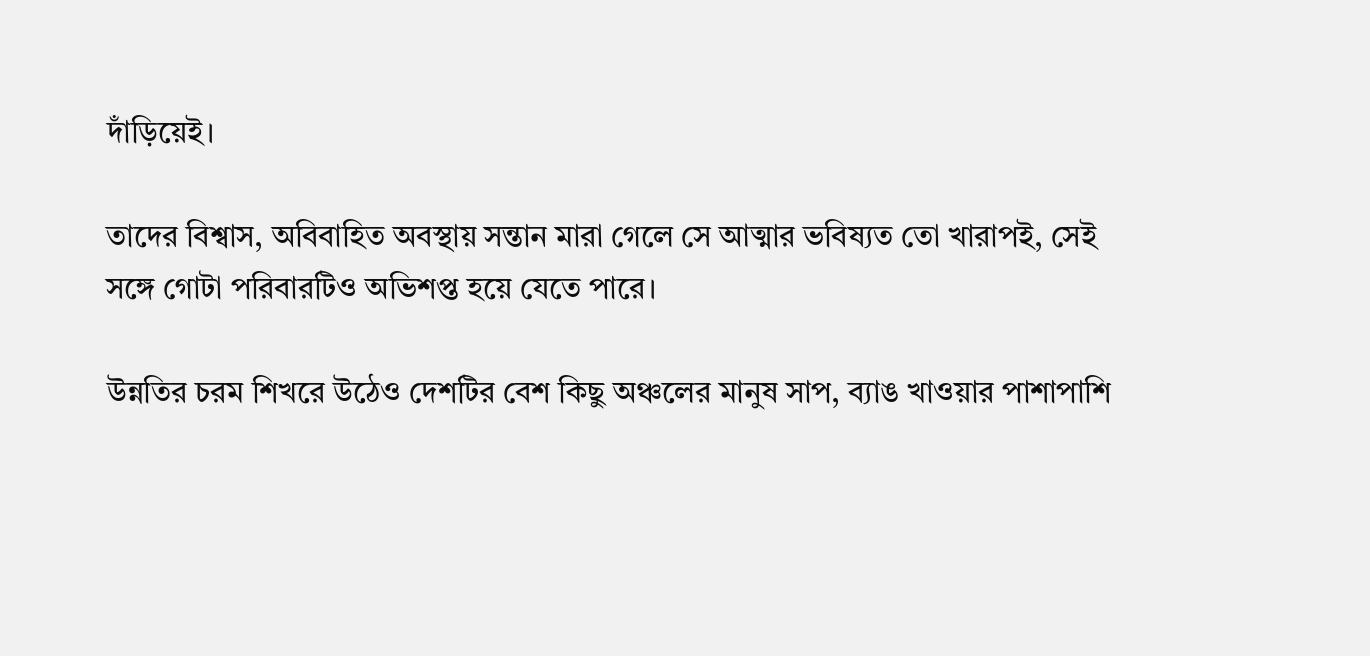দাঁড়িয়েই।

তাদের বিশ্বাস, অবিবাহিত অবস্থায় সন্তান মারা গেলে সে আত্মার ভবিষ্যত তো খারাপই, সেই সঙ্গে গোটা পরিবারটিও অভিশপ্ত হয়ে যেতে পারে।

উন্নতির চরম শিখরে উঠেও দেশটির বেশ কিছু অঞ্চলের মানুষ সাপ, ব্যাঙ খাওয়ার পাশাপাশি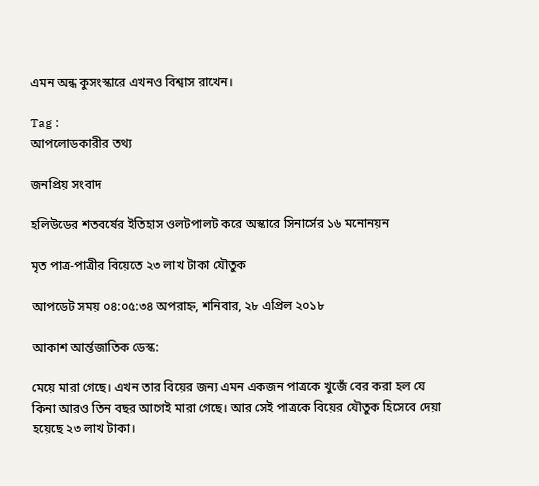এমন অন্ধ কুসংস্কারে এখনও বিশ্বাস রাখেন।

Tag :
আপলোডকারীর তথ্য

জনপ্রিয় সংবাদ

হলিউডের শতবর্ষের ইতিহাস ওলটপালট করে অস্কারে সিনার্সের ১৬ মনোনয়ন

মৃত পাত্র-পাত্রীর বিয়েতে ২৩ লাখ টাকা যৌতুক

আপডেট সময় ০৪:০৫:৩৪ অপরাহ্ন, শনিবার, ২৮ এপ্রিল ২০১৮

আকাশ আর্ন্তজাতিক ডেস্ক:

মেয়ে মারা গেছে। এখন তার বিয়ের জন্য এমন একজন পাত্রকে খুজেঁ বের করা হল যে কিনা আরও তিন বছর আগেই মারা গেছে। আর সেই পাত্রকে বিয়ের যৌতুক হিসেবে দেয়া হয়েছে ২৩ লাখ টাকা।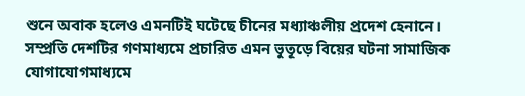শুনে অবাক হলেও এমনটিই ঘটেছে চীনের মধ্যাঞ্চলীয় প্রদেশ হেনানে। সম্প্রতি দেশটির গণমাধ্যমে প্রচারিত এমন ভুতূড়ে বিয়ের ঘটনা সামাজিক যোগাযোগমাধ্যমে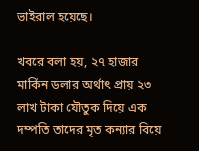ভাইরাল হয়েছে।

খবরে বলা হয়, ২৭ হাজার মার্কিন ডলার অর্থাৎ প্রায় ২৩ লাখ টাকা যৌতুক দিয়ে এক দম্পতি তাদের মৃত কন্যার বিয়ে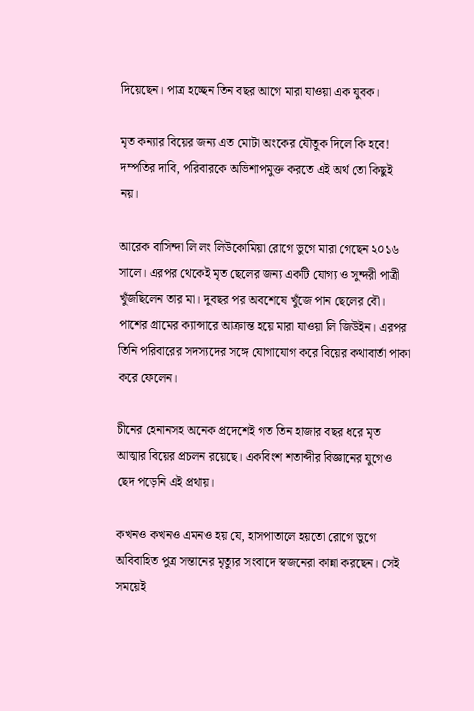দিয়েছেন। পাত্র হচ্ছেন তিন বছর আগে মারা যাওয়া এক যুবক।

মৃত কন্যার বিয়ের জন্য এত মোটা অংকের যৌতুক দিলে কি হবে! দম্পতির দাবি, পরিবারকে অভিশাপমুক্ত করতে এই অর্থ তো কিছুই নয়।

আরেক বাসিন্দা লি লং লিউকোমিয়া রোগে ভুগে মারা গেছেন ২০১৬ সালে। এরপর থেকেই মৃত ছেলের জন্য একটি যোগ্য ও সুন্দরী পাত্রী খুঁজছিলেন তার মা। দুবছর পর অবশেষে খুঁজে পান ছেলের বৌ। পাশের গ্রামের ক্যান্সারে আক্রান্ত হয়ে মারা যাওয়া লি জিউইন। এরপর তিনি পরিবারের সদস্যদের সঙ্গে যোগাযোগ করে বিয়ের কথাবার্তা পাকা করে ফেলেন।

চীনের হেনানসহ অনেক প্রদেশেই গত তিন হাজার বছর ধরে মৃত আত্মার বিয়ের প্রচলন রয়েছে। একবিংশ শতাব্দীর বিজ্ঞানের যুগেও ছেদ পড়েনি এই প্রথায়।

কখনও কখনও এমনও হয় যে, হাসপাতালে হয়তো রোগে ভুগে অবিবাহিত পুত্র সন্তানের মৃত্যুর সংবাদে স্বজনেরা কান্না করছেন। সেই সময়েই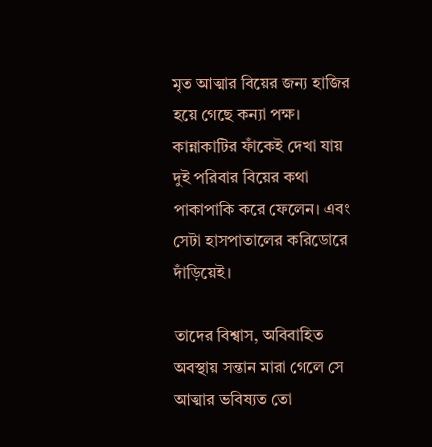মৃত আত্মার বিয়ের জন্য হাজির হয়ে গেছে কন্যা পক্ষ। কান্নাকাটির ফাঁকেই দেখা যায় দুই পরিবার বিয়ের কথা পাকাপাকি করে ফেলেন। এবং সেটা হাসপাতালের করিডোরে দাঁড়িয়েই।

তাদের বিশ্বাস, অবিবাহিত অবস্থায় সন্তান মারা গেলে সে আত্মার ভবিষ্যত তো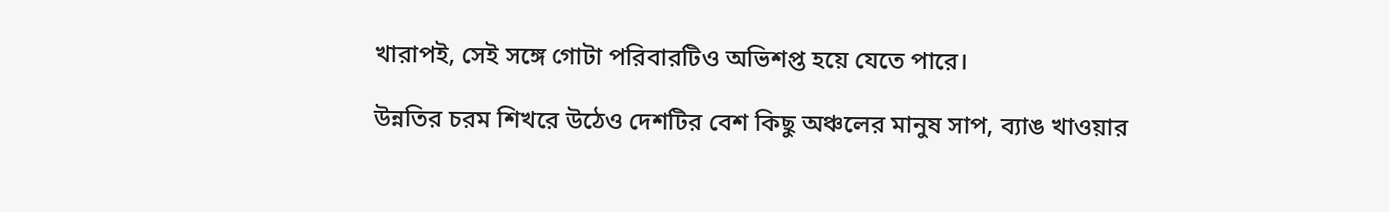খারাপই, সেই সঙ্গে গোটা পরিবারটিও অভিশপ্ত হয়ে যেতে পারে।

উন্নতির চরম শিখরে উঠেও দেশটির বেশ কিছু অঞ্চলের মানুষ সাপ, ব্যাঙ খাওয়ার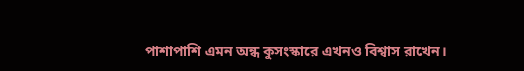পাশাপাশি এমন অন্ধ কুসংস্কারে এখনও বিশ্বাস রাখেন।